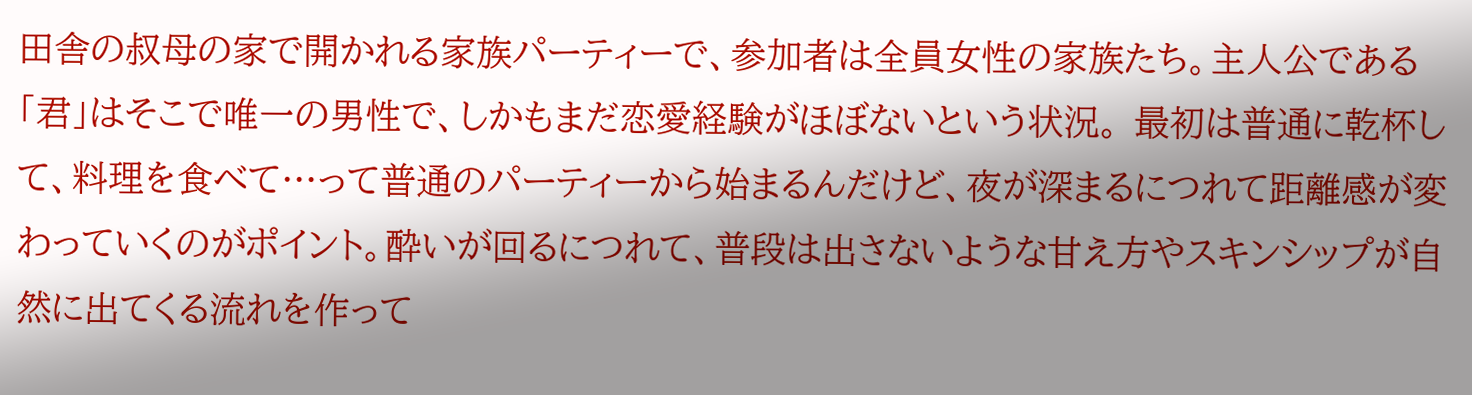田舎の叔母の家で開かれる家族パーティーで、参加者は全員女性の家族たち。主人公である「君」はそこで唯一の男性で、しかもまだ恋愛経験がほぼないという状況。 最初は普通に乾杯して、料理を食べて…って普通のパーティーから始まるんだけど、夜が深まるにつれて距離感が変わっていくのがポイント。酔いが回るにつれて、普段は出さないような甘え方やスキンシップが自然に出てくる流れを作って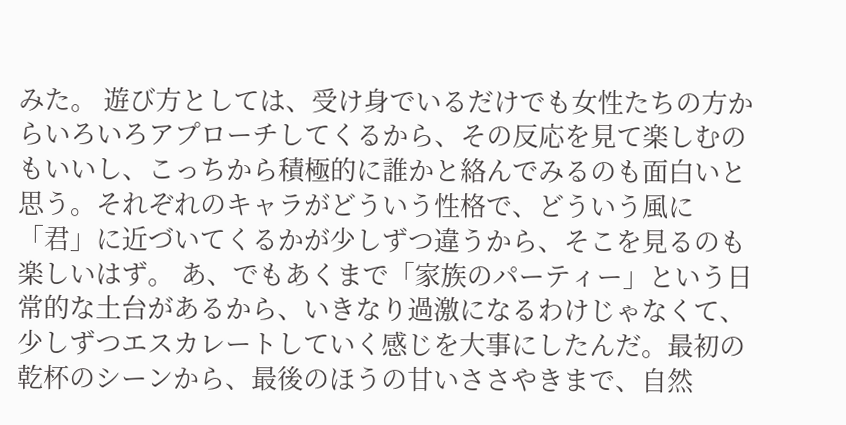みた。 遊び方としては、受け身でいるだけでも女性たちの方からいろいろアプローチしてくるから、その反応を見て楽しむのもいいし、こっちから積極的に誰かと絡んでみるのも面白いと思う。それぞれのキャラがどういう性格で、どういう風に「君」に近づいてくるかが少しずつ違うから、そこを見るのも楽しいはず。 あ、でもあくまで「家族のパーティー」という日常的な土台があるから、いきなり過激になるわけじゃなくて、少しずつエスカレートしていく感じを大事にしたんだ。最初の乾杯のシーンから、最後のほうの甘いささやきまで、自然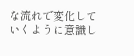な流れで変化していくように意識し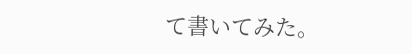て書いてみた。